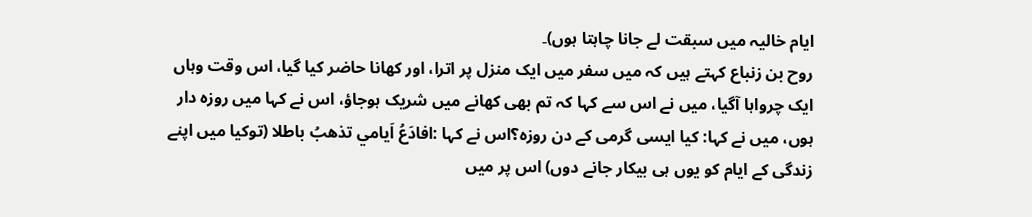ایام خالیہ میں سبقت لے جانا چاہتا ہوں)۔
روح بن زنباع کہتے ہیں کہ میں سفر میں ایک منزل پر اترا، اور کھانا حاضر کیا گیا، اس وقت وہاں ایک چرواہا آگیا، میں نے اس سے کہا کہ تم بھی کھانے میں شریک ہوجاؤ، اس نے کہا میں روزہ دار ہوں، میں نے کہا: کیا ایسی گرمی کے دن روزہ؟اس نے کہا :افادَعُ اَيامي تذهبُ باطلا (توکیا میں اپنے زندگی کے ایام کو یوں ہی بیکار جانے دوں) اس پر میں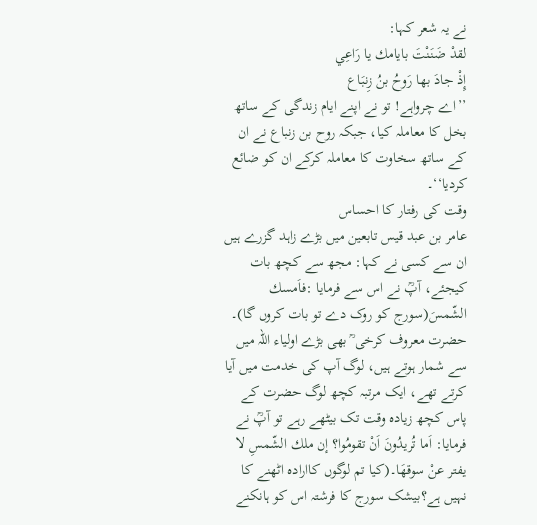نے یہ شعر کہا:
لقدْ ضَنَنْتَ بايامك يا رَاعِي
إِذْ جادَ بها رَوحُ بنُ زِنبَاع
’’اے چرواہے! تو نے اپنے ایام زندگی کے ساتھ بخل کا معاملہ کیا، جبکہ روح بن زنباع نے ان کے ساتھ سخاوت کا معاملہ کرکے ان کو ضائع کردیا‘‘۔
وقت کی رفتار کا احساس
عامر بن عبد قیس تابعین میں بڑے زاہد گزرے ہیں ان سے کسی نے کہا: مجھ سے کچھ بات کیجئے، آپؒ نے اس سے فرمایا :فاَمسك الشّمسَ(سورج کو روک دے تو بات کروں گا)۔
حضرت معروف کرخی ؒ بھی بڑے اولیاء اللہ میں سے شمار ہوتے ہیں، لوگ آپ کی خدمت میں آیا کرتے تھے، ایک مرتبہ کچھ لوگ حضرت کے پاس کچھ زیادہ وقت تک بیٹھے رہے تو آپؒ نے فرمایا: اَما تُريدُونَ اَنْ تقومُوا؟ إن ملك الشّمسِ لا يفتر عنْ سوقهَا۔(کیا تم لوگوں کاارادہ اٹھنے کا نہیں ہے؟بیشک سورج کا فرشتہ اس کو ہانکنے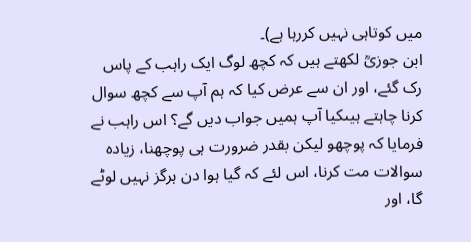میں کوتاہی نہیں کررہا ہے)۔
ابن جوزیؒ لکھتے ہیں کہ کچھ لوگ ایک راہب کے پاس رک گئے، اور ان سے عرض کیا کہ ہم آپ سے کچھ سوال کرنا چاہتے ہیںکیا آپ ہمیں جواب دیں گے؟ اس راہب نے فرمایا کہ پوچھو لیکن بقدر ضرورت ہی پوچھنا، زیادہ سوالات مت کرنا، اس لئے کہ گیا ہوا دن ہرگز نہیں لوٹے گا، اور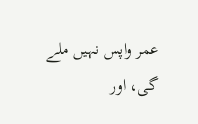عمر واپس نہیں ملے گی، اور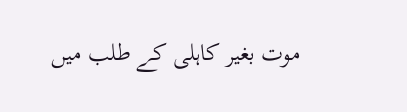موت بغیر کاہلی کے طلب میں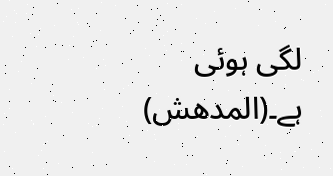لگی ہوئی ہے۔(المدهش)